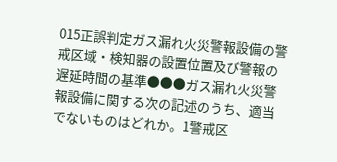015正誤判定ガス漏れ火災警報設備の警戒区域・検知器の設置位置及び警報の遅延時間の基準●●●ガス漏れ火災警報設備に関する次の記述のうち、適当でないものはどれか。1警戒区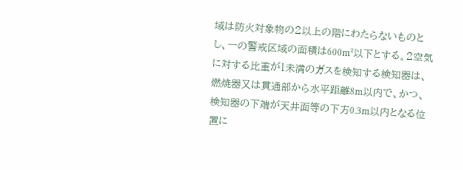域は防火対象物の2以上の階にわたらないものとし、一の警戒区域の面積は600m²以下とする。2空気に対する比重が1未満のガスを検知する検知器は、燃焼器又は貫通部から水平距離8m以内で、かつ、検知器の下端が天井面等の下方0.3m以内となる位置に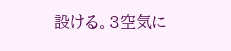設ける。3空気に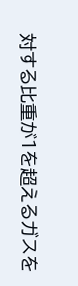対する比重が1を超えるガスを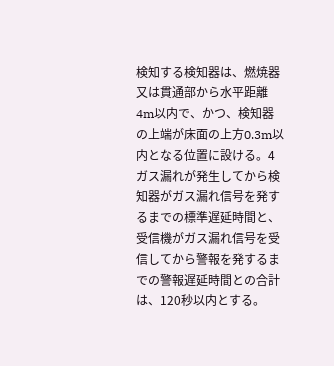検知する検知器は、燃焼器又は貫通部から水平距離4m以内で、かつ、検知器の上端が床面の上方0.3m以内となる位置に設ける。4ガス漏れが発生してから検知器がガス漏れ信号を発するまでの標準遅延時間と、受信機がガス漏れ信号を受信してから警報を発するまでの警報遅延時間との合計は、120秒以内とする。